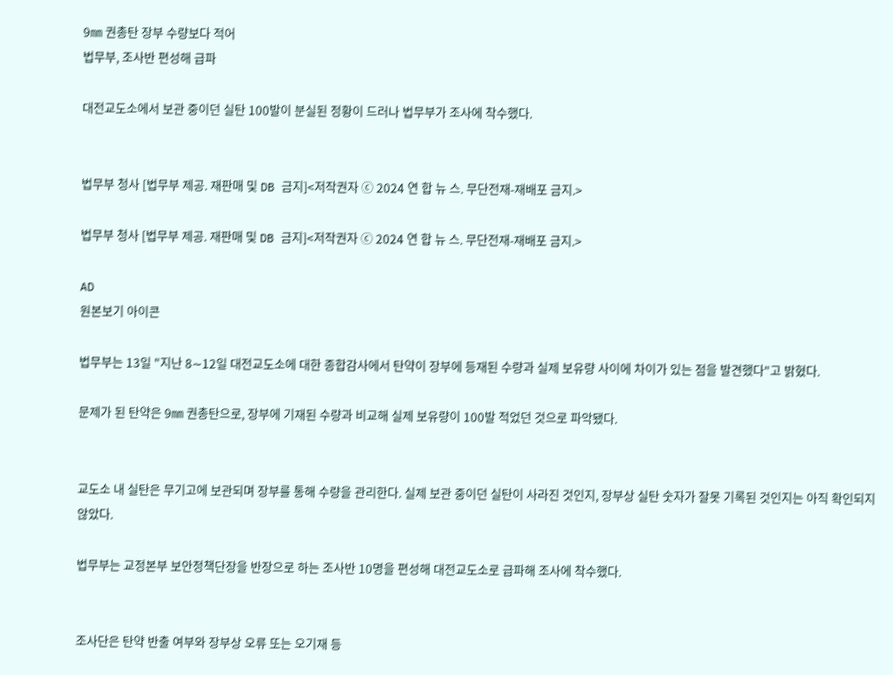9㎜ 권총탄 장부 수량보다 적어
법무부, 조사반 편성해 급파

대전교도소에서 보관 중이던 실탄 100발이 분실된 정황이 드러나 법무부가 조사에 착수했다.


법무부 청사 [법무부 제공. 재판매 및 DB 금지]<저작권자 ⓒ 2024 연 합 뉴 스. 무단전재-재배포 금지.>

법무부 청사 [법무부 제공. 재판매 및 DB 금지]<저작권자 ⓒ 2024 연 합 뉴 스. 무단전재-재배포 금지.>

AD
원본보기 아이콘

법무부는 13일 "지난 8∼12일 대전교도소에 대한 종합감사에서 탄약이 장부에 등재된 수량과 실제 보유량 사이에 차이가 있는 점을 발견했다"고 밝혔다.

문제가 된 탄약은 9㎜ 권총탄으로, 장부에 기재된 수량과 비교해 실제 보유량이 100발 적었던 것으로 파악됐다.


교도소 내 실탄은 무기고에 보관되며 장부를 통해 수량을 관리한다. 실제 보관 중이던 실탄이 사라진 것인지, 장부상 실탄 숫자가 잘못 기록된 것인지는 아직 확인되지 않았다.

법무부는 교정본부 보안정책단장을 반장으로 하는 조사반 10명을 편성해 대전교도소로 급파해 조사에 착수했다.


조사단은 탄약 반출 여부와 장부상 오류 또는 오기재 등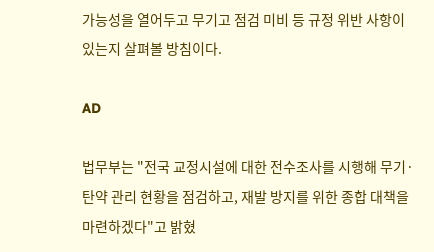가능성을 열어두고 무기고 점검 미비 등 규정 위반 사항이 있는지 살펴볼 방침이다.

AD

법무부는 "전국 교정시설에 대한 전수조사를 시행해 무기·탄약 관리 현황을 점검하고, 재발 방지를 위한 종합 대책을 마련하겠다"고 밝혔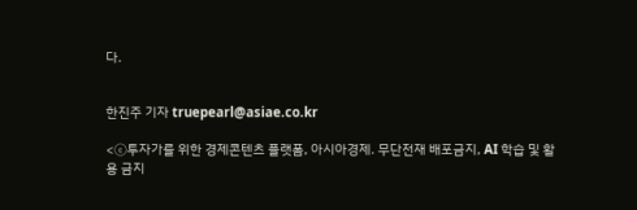다.


한진주 기자 truepearl@asiae.co.kr

<ⓒ투자가를 위한 경제콘텐츠 플랫폼, 아시아경제. 무단전재 배포금지, AI 학습 및 활용 금지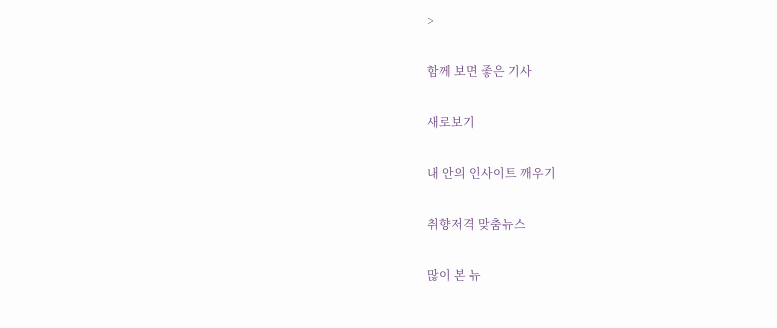>

함께 보면 좋은 기사

새로보기

내 안의 인사이트 깨우기

취향저격 맞춤뉴스

많이 본 뉴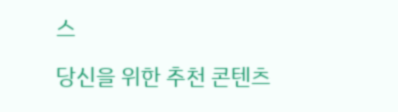스

당신을 위한 추천 콘텐츠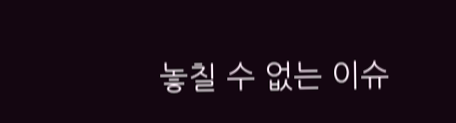놓칠 수 없는 이슈